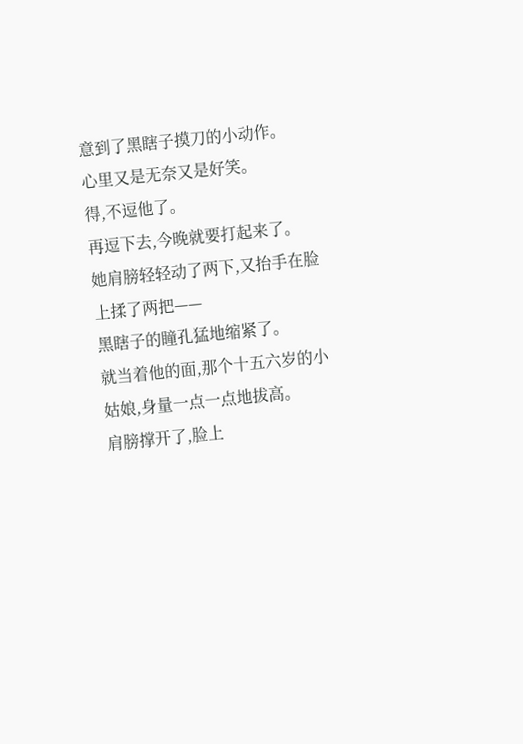意到了黑瞎子摸刀的小动作。
心里又是无奈又是好笑。
得,不逗他了。
再逗下去,今晚就要打起来了。
她肩膀轻轻动了两下,又抬手在脸上揉了两把——
黑瞎子的瞳孔猛地缩紧了。
就当着他的面,那个十五六岁的小姑娘,身量一点一点地拔高。
肩膀撑开了,脸上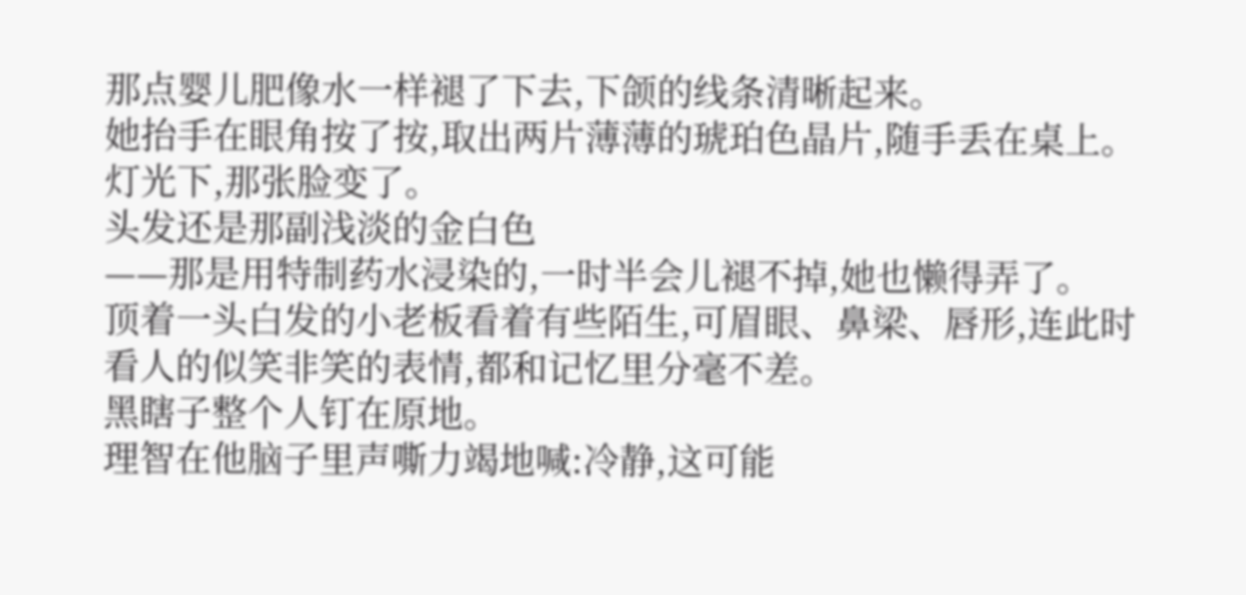那点婴儿肥像水一样褪了下去,下颌的线条清晰起来。
她抬手在眼角按了按,取出两片薄薄的琥珀色晶片,随手丢在桌上。
灯光下,那张脸变了。
头发还是那副浅淡的金白色
——那是用特制药水浸染的,一时半会儿褪不掉,她也懒得弄了。
顶着一头白发的小老板看着有些陌生,可眉眼、鼻梁、唇形,连此时看人的似笑非笑的表情,都和记忆里分毫不差。
黑瞎子整个人钉在原地。
理智在他脑子里声嘶力竭地喊:冷静,这可能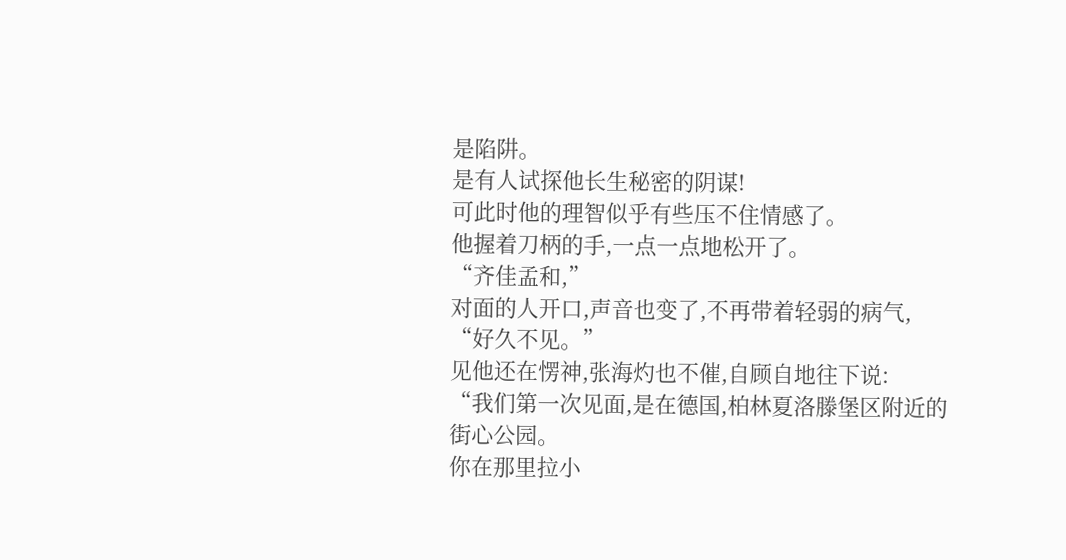是陷阱。
是有人试探他长生秘密的阴谋!
可此时他的理智似乎有些压不住情感了。
他握着刀柄的手,一点一点地松开了。
“齐佳孟和,”
对面的人开口,声音也变了,不再带着轻弱的病气,
“好久不见。”
见他还在愣神,张海灼也不催,自顾自地往下说:
“我们第一次见面,是在德国,柏林夏洛滕堡区附近的街心公园。
你在那里拉小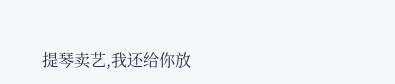提琴卖艺,我还给你放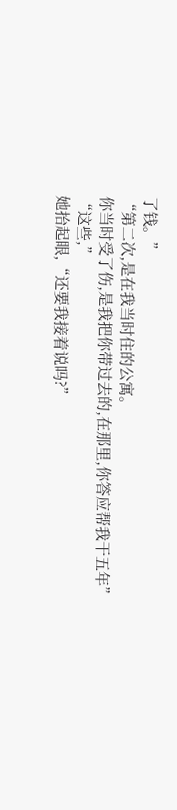了钱。”
“第二次,是在我当时住的公寓。
你当时受了伤,是我把你带过去的,在那里,你答应帮我干五年”
“这些,”
她抬起眼,“还要我接着说吗?”